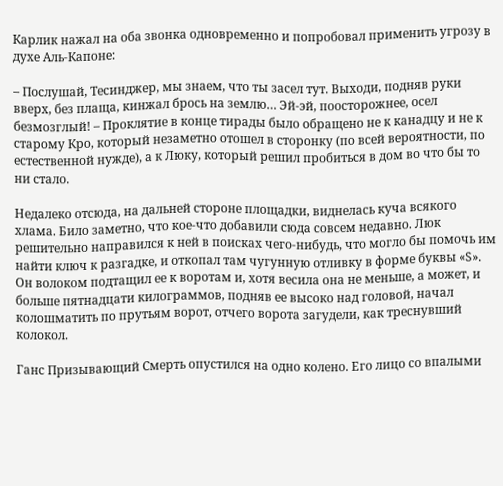Карлик нажал на оба звонка одновременно и попробовал применить угрозу в духе Аль-Капоне:

– Послушай, Тесинджер, мы знаем, что ты засел тут. Выходи, подняв руки вверх, без плаща, кинжал брось на землю… Эй-эй, поосторожнее, осел безмозглый! – Проклятие в конце тирады было обращено не к канадцу и не к старому Кро, который незаметно отошел в сторонку (по всей вероятности, по естественной нужде), а к Люку, который решил пробиться в дом во что бы то ни стало.

Недалеко отсюда, на дальней стороне площадки, виднелась куча всякого хлама. Било заметно, что кое-что добавили сюда совсем недавно. Люк решительно направился к ней в поисках чего-нибудь, что могло бы помочь им найти ключ к разгадке, и откопал там чугунную отливку в форме буквы «S». Он волоком подтащил ее к воротам и, хотя весила она не меньше, а может, и больше пятнадцати килограммов, подняв ее высоко над головой, начал колошматить по прутьям ворот, отчего ворота загудели, как треснувший колокол.

Ганс Призывающий Смерть опустился на одно колено. Его лицо со впалыми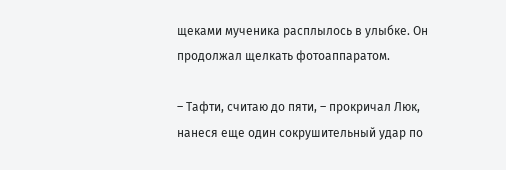щеками мученика расплылось в улыбке. Он продолжал щелкать фотоаппаратом.

– Тафти, считаю до пяти, – прокричал Люк, нанеся еще один сокрушительный удар по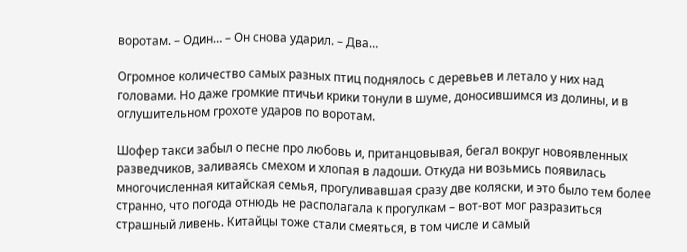воротам. – Один… – Он снова ударил. – Два…

Огромное количество самых разных птиц поднялось с деревьев и летало у них над головами. Но даже громкие птичьи крики тонули в шуме, доносившимся из долины, и в оглушительном грохоте ударов по воротам.

Шофер такси забыл о песне про любовь и, пританцовывая, бегал вокруг новоявленных разведчиков, заливаясь смехом и хлопая в ладоши. Откуда ни возьмись появилась многочисленная китайская семья, прогуливавшая сразу две коляски, и это было тем более странно, что погода отнюдь не располагала к прогулкам – вот-вот мог разразиться страшный ливень. Китайцы тоже стали смеяться, в том числе и самый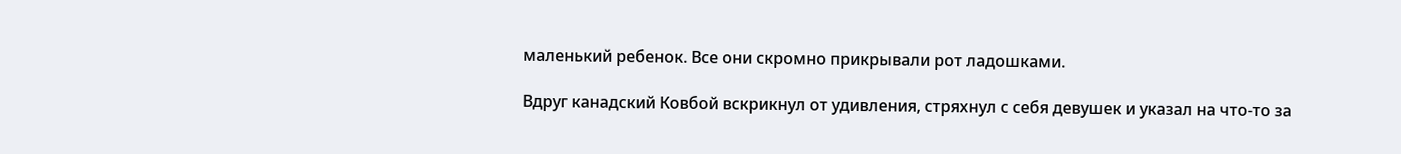маленький ребенок. Все они скромно прикрывали рот ладошками.

Вдруг канадский Ковбой вскрикнул от удивления, стряхнул с себя девушек и указал на что-то за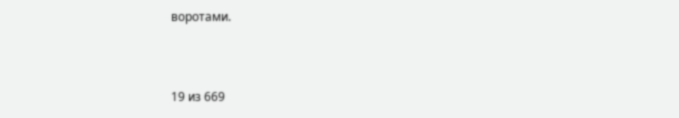воротами.



19 из 669